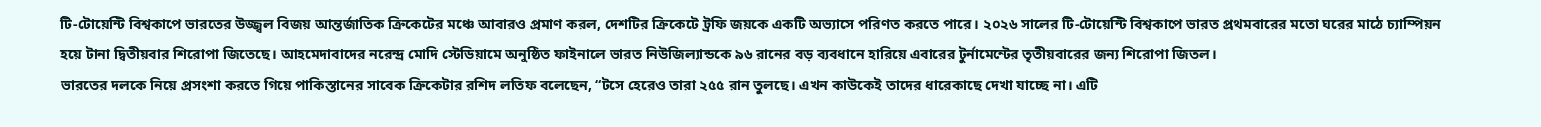টি-টোয়েন্টি বিশ্বকাপে ভারতের উজ্জ্বল বিজয় আন্তর্জাতিক ক্রিকেটের মঞ্চে আবারও প্রমাণ করল, দেশটির ক্রিকেটে ট্রফি জয়কে একটি অভ্যাসে পরিণত করতে পারে। ২০২৬ সালের টি-টোয়েন্টি বিশ্বকাপে ভারত প্রথমবারের মতো ঘরের মাঠে চ্যাম্পিয়ন হয়ে টানা দ্বিতীয়বার শিরোপা জিতেছে। আহমেদাবাদের নরেন্দ্র মোদি স্টেডিয়ামে অনুষ্ঠিত ফাইনালে ভারত নিউজিল্যান্ডকে ৯৬ রানের বড় ব্যবধানে হারিয়ে এবারের টুর্নামেন্টের তৃতীয়বারের জন্য শিরোপা জিতল।
ভারতের দলকে নিয়ে প্রসংশা করতে গিয়ে পাকিস্তানের সাবেক ক্রিকেটার রশিদ লতিফ বলেছেন, “টসে হেরেও তারা ২৫৫ রান তুলছে। এখন কাউকেই তাদের ধারেকাছে দেখা যাচ্ছে না। এটি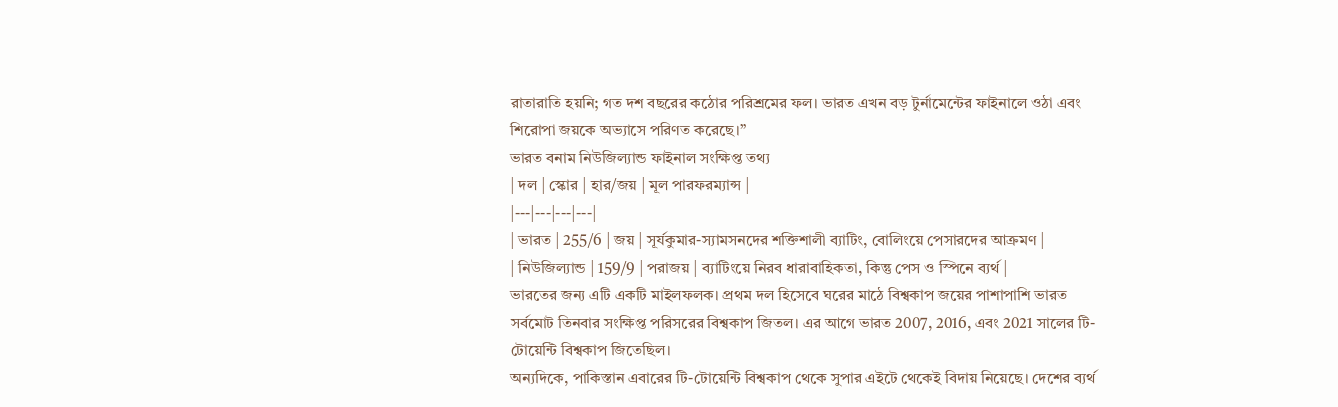রাতারাতি হয়নি; গত দশ বছরের কঠোর পরিশ্রমের ফল। ভারত এখন বড় টুর্নামেন্টের ফাইনালে ওঠা এবং শিরোপা জয়কে অভ্যাসে পরিণত করেছে।”
ভারত বনাম নিউজিল্যান্ড ফাইনাল সংক্ষিপ্ত তথ্য
| দল | স্কোর | হার/জয় | মূল পারফরম্যান্স |
|---|---|---|---|
| ভারত | 255/6 | জয় | সূর্যকুমার-স্যামসনদের শক্তিশালী ব্যাটিং, বোলিংয়ে পেসারদের আক্রমণ |
| নিউজিল্যান্ড | 159/9 | পরাজয় | ব্যাটিংয়ে নিরব ধারাবাহিকতা, কিন্তু পেস ও স্পিনে ব্যর্থ |
ভারতের জন্য এটি একটি মাইলফলক। প্রথম দল হিসেবে ঘরের মাঠে বিশ্বকাপ জয়ের পাশাপাশি ভারত সর্বমোট তিনবার সংক্ষিপ্ত পরিসরের বিশ্বকাপ জিতল। এর আগে ভারত 2007, 2016, এবং 2021 সালের টি-টোয়েন্টি বিশ্বকাপ জিতেছিল।
অন্যদিকে, পাকিস্তান এবারের টি-টোয়েন্টি বিশ্বকাপ থেকে সুপার এইটে থেকেই বিদায় নিয়েছে। দেশের ব্যর্থ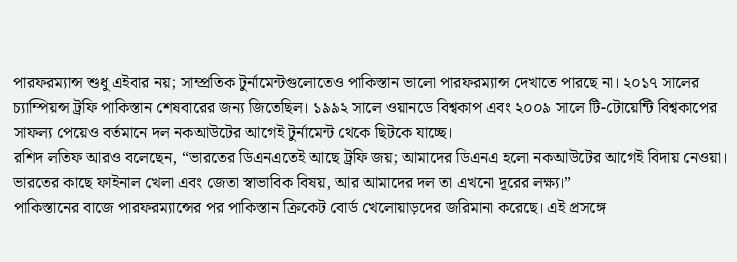পারফরম্যান্স শুধু এইবার নয়; সাম্প্রতিক টুর্নামেন্টগুলোতেও পাকিস্তান ভালো পারফরম্যান্স দেখাতে পারছে না। ২০১৭ সালের চ্যাম্পিয়ন্স ট্রফি পাকিস্তান শেষবারের জন্য জিতেছিল। ১৯৯২ সালে ওয়ানডে বিশ্বকাপ এবং ২০০৯ সালে টি-টোয়েন্টি বিশ্বকাপের সাফল্য পেয়েও বর্তমানে দল নকআউটের আগেই টুর্নামেন্ট থেকে ছিটকে যাচ্ছে।
রশিদ লতিফ আরও বলেছেন, “ভারতের ডিএনএতেই আছে ট্রফি জয়; আমাদের ডিএনএ হলো নকআউটের আগেই বিদায় নেওয়া। ভারতের কাছে ফাইনাল খেলা এবং জেতা স্বাভাবিক বিষয়, আর আমাদের দল তা এখনো দূরের লক্ষ্য।”
পাকিস্তানের বাজে পারফরম্যান্সের পর পাকিস্তান ক্রিকেট বোর্ড খেলোয়াড়দের জরিমানা করেছে। এই প্রসঙ্গে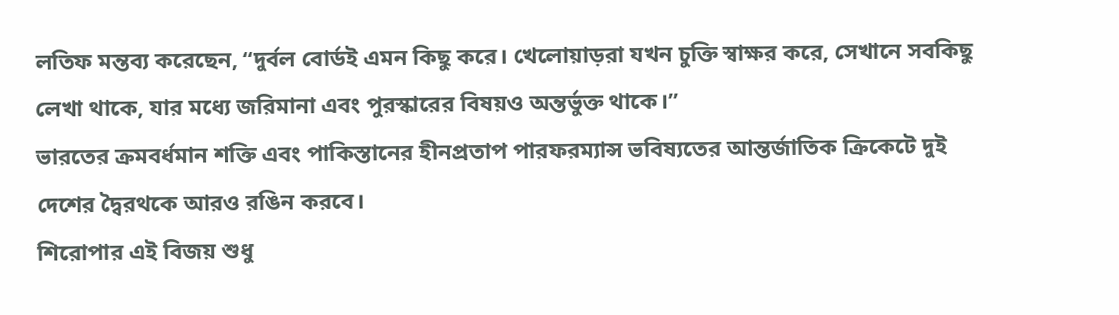লতিফ মন্তব্য করেছেন, “দুর্বল বোর্ডই এমন কিছু করে। খেলোয়াড়রা যখন চুক্তি স্বাক্ষর করে, সেখানে সবকিছু লেখা থাকে, যার মধ্যে জরিমানা এবং পুরস্কারের বিষয়ও অন্তর্ভুক্ত থাকে।”
ভারতের ক্রমবর্ধমান শক্তি এবং পাকিস্তানের হীনপ্রতাপ পারফরম্যান্স ভবিষ্যতের আন্তর্জাতিক ক্রিকেটে দুই দেশের দ্বৈরথকে আরও রঙিন করবে।
শিরোপার এই বিজয় শুধু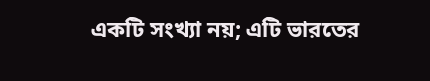একটি সংখ্যা নয়; এটি ভারতের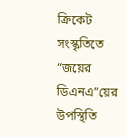ক্রিকেট সংস্কৃতিতে “জয়ের ডিএনএ”য়ের উপস্থিতি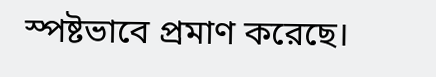স্পষ্টভাবে প্রমাণ করেছে।